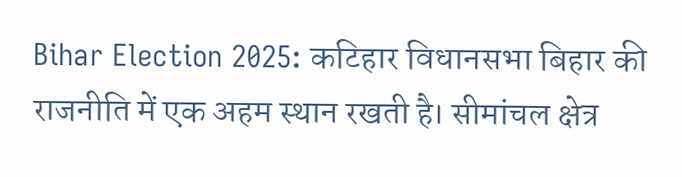Bihar Election 2025: कटिहार विधानसभा बिहार की राजनीति में एक अहम स्थान रखती है। सीमांचल क्षेत्र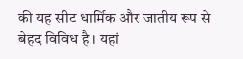की यह सीट धार्मिक और जातीय रूप से बेहद विविध है। यहां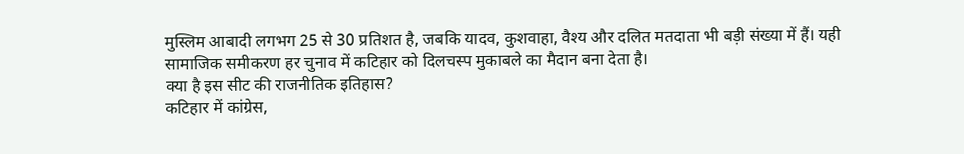मुस्लिम आबादी लगभग 25 से 30 प्रतिशत है, जबकि यादव, कुशवाहा, वैश्य और दलित मतदाता भी बड़ी संख्या में हैं। यही सामाजिक समीकरण हर चुनाव में कटिहार को दिलचस्प मुकाबले का मैदान बना देता है।
क्या है इस सीट की राजनीतिक इतिहास?
कटिहार में कांग्रेस,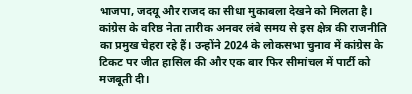भाजपा, जदयू और राजद का सीधा मुकाबला देखने को मिलता है। कांग्रेस के वरिष्ठ नेता तारीक अनवर लंबे समय से इस क्षेत्र की राजनीति का प्रमुख चेहरा रहे हैं। उन्होंने 2024 के लोकसभा चुनाव में कांग्रेस के टिकट पर जीत हासिल की और एक बार फिर सीमांचल में पार्टी को मजबूती दी।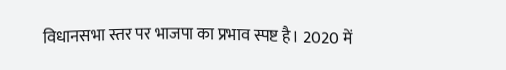विधानसभा स्तर पर भाजपा का प्रभाव स्पष्ट है। 2020 में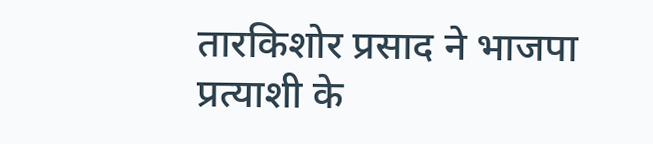तारकिशोर प्रसाद ने भाजपा प्रत्याशी के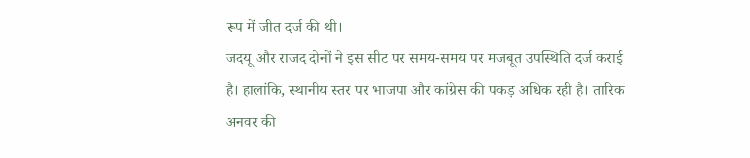रूप में जीत दर्ज की थी।
जदयू और राजद दोनों ने इस सीट पर समय-समय पर मजबूत उपस्थिति दर्ज कराई है। हालांकि, स्थानीय स्तर पर भाजपा और कांग्रेस की पकड़ अधिक रही है। तारिक अनवर की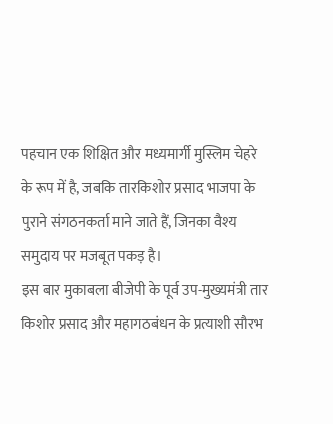पहचान एक शिक्षित और मध्यमार्गी मुस्लिम चेहरे के रूप में है, जबकि तारकिशोर प्रसाद भाजपा के पुराने संगठनकर्ता माने जाते हैं, जिनका वैश्य समुदाय पर मजबूत पकड़ है।
इस बार मुकाबला बीजेपी के पूर्व उप-मुख्यमंत्री तार किशोर प्रसाद और महागठबंधन के प्रत्याशी सौरभ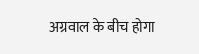अग्रवाल के बीच होगा